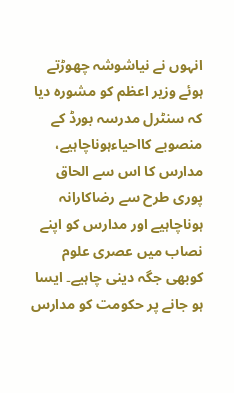انہوں نے نیاشوشہ چھوڑتے ہوئے وزیر اعظم کو مشورہ دیا کہ سنٹرل مدرسہ بورڈ کے منصوبے کااحیاءہوناچاہیے، مدارس کا اس سے الحاق پوری طرح سے رضاکارانہ ہوناچاہیے اور مدارس کو اپنے نصاب میں عصری علوم کوبھی جگہ دینی چاہیے۔ ایسا ہو جانے پر حکومت کو مدارس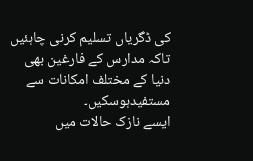کی ڈگریاں تسلیم کرنی چاہئیں تاکہ مدارس کے فارغین بھی دنیا کے مختلف امکانات سے مستفیدہوسکیں۔
ایسے نازک حالات میں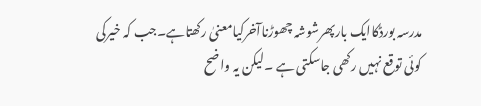مدرسہ بورڈکاایک بارپھرشوشہ چھوڑناآخرکیامعنیٰ رکھتاہے۔جب کہ خیرکی کوئی توقع نہیں رکھی جاسکتی ہے ۔لیکن یہ واضح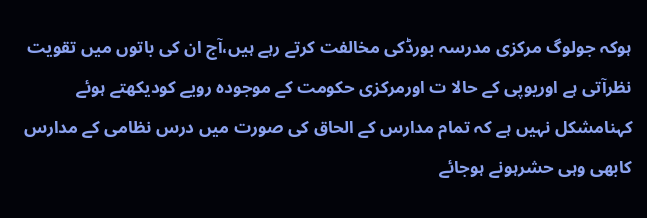ہوکہ جولوگ مرکزی مدرسہ بورڈکی مخالفت کرتے رہے ہیں،آج ان کی باتوں میں تقویت نظرآتی ہے اوریوپی کے حالا ت اورمرکزی حکومت کے موجودہ رویے کودیکھتے ہوئے کہنامشکل نہیں ہے کہ تمام مدارس کے الحاق کی صورت میں درس نظامی کے مدارس کابھی وہی حشرہونے ہوجائے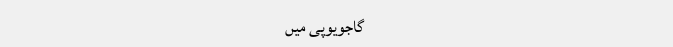گاجویوپی میں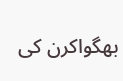بھگواکرن کی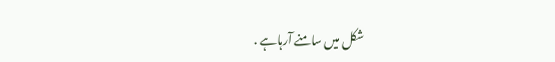شکل میں سامنے آرہاہے .